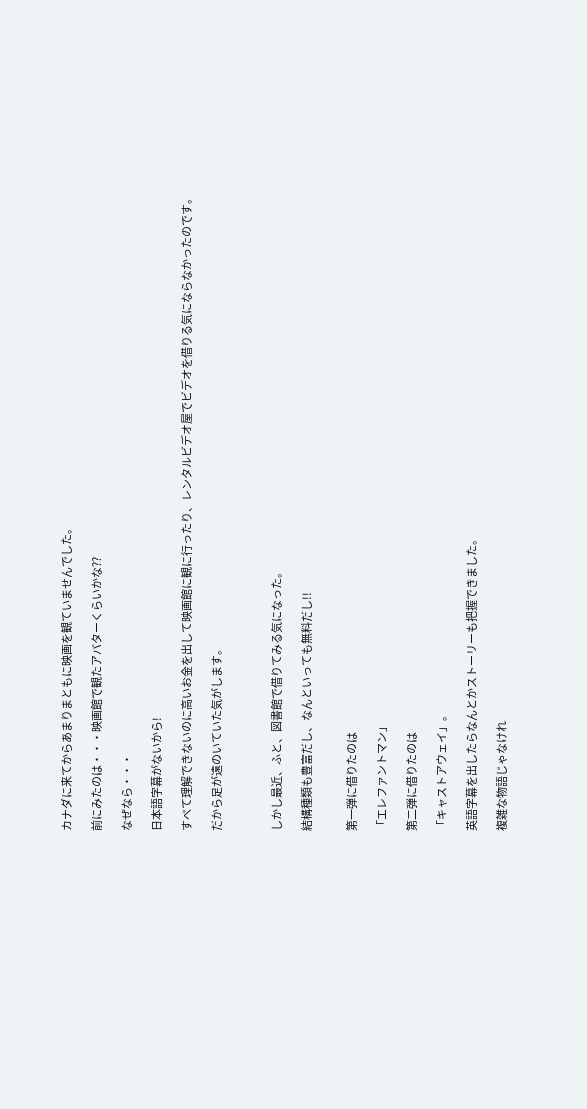カナダに来てからあまりまともに映画を観ていませんでした。

前にみたのは・・・映画館で観たアバターくらいかな??

なぜなら・・・

日本語字幕がないから!

すべて理解できないのに高いお金を出して映画館に観に行ったり、レンタルビデオ屋でビデオを借りる気にならなかったのです。

だから足が遠のいていた気がします。



しかし最近、ふと、図書館で借りてみる気になった。

結構種類も豊富だし、なんといっても無料だし!!


第一弾に借りたのは

「エレファントマン」

第二弾に借りたのは

「キャストアウェイ」。

英語字幕を出したらなんとかストーリーも把握できました。

複雑な物語じゃなけれ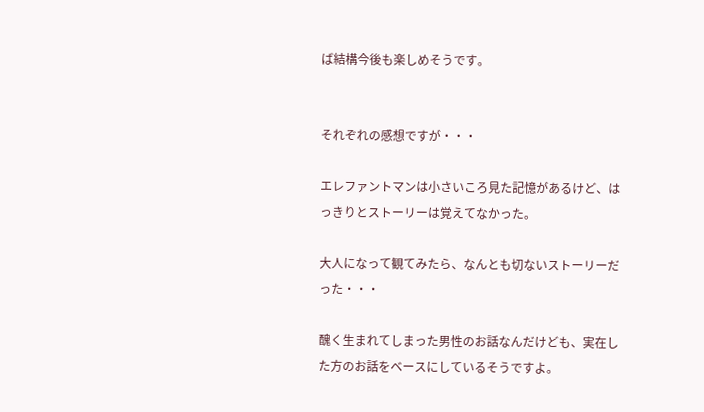ば結構今後も楽しめそうです。


それぞれの感想ですが・・・

エレファントマンは小さいころ見た記憶があるけど、はっきりとストーリーは覚えてなかった。

大人になって観てみたら、なんとも切ないストーリーだった・・・

醜く生まれてしまった男性のお話なんだけども、実在した方のお話をベースにしているそうですよ。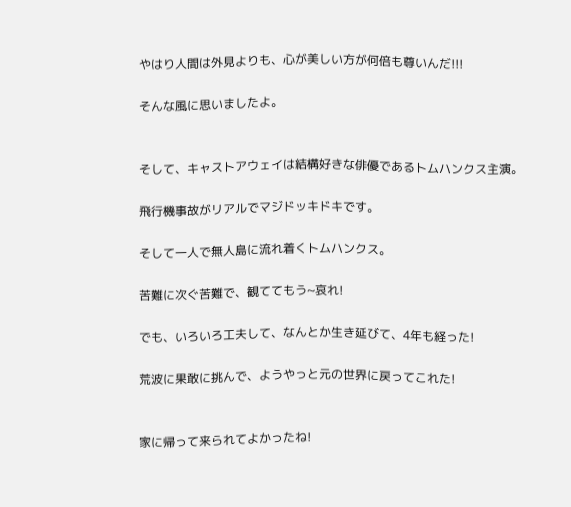やはり人間は外見よりも、心が美しい方が何倍も尊いんだ!!!

そんな風に思いましたよ。


そして、キャストアウェイは結構好きな俳優であるトムハンクス主演。

飛行機事故がリアルでマジドッキドキです。

そして一人で無人島に流れ着くトムハンクス。

苦難に次ぐ苦難で、観ててもう~哀れ!

でも、いろいろ工夫して、なんとか生き延びて、4年も経った!

荒波に果敢に挑んで、ようやっと元の世界に戻ってこれた!


家に帰って来られてよかったね!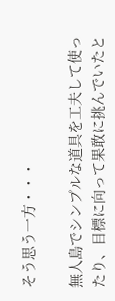そう思う一方・・・

無人島でシンプルな道具を工夫して使ったり、目標に向って果敢に挑んでいたと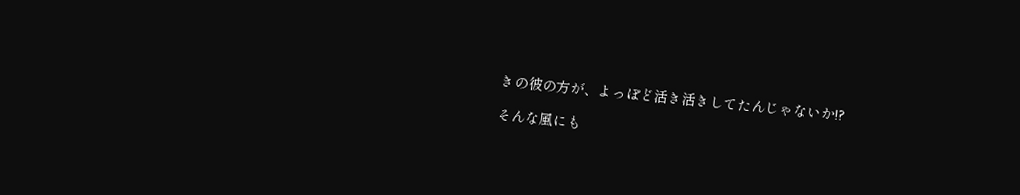きの彼の方が、よっぽど活き活きしてたんじゃないか!?

そんな風にも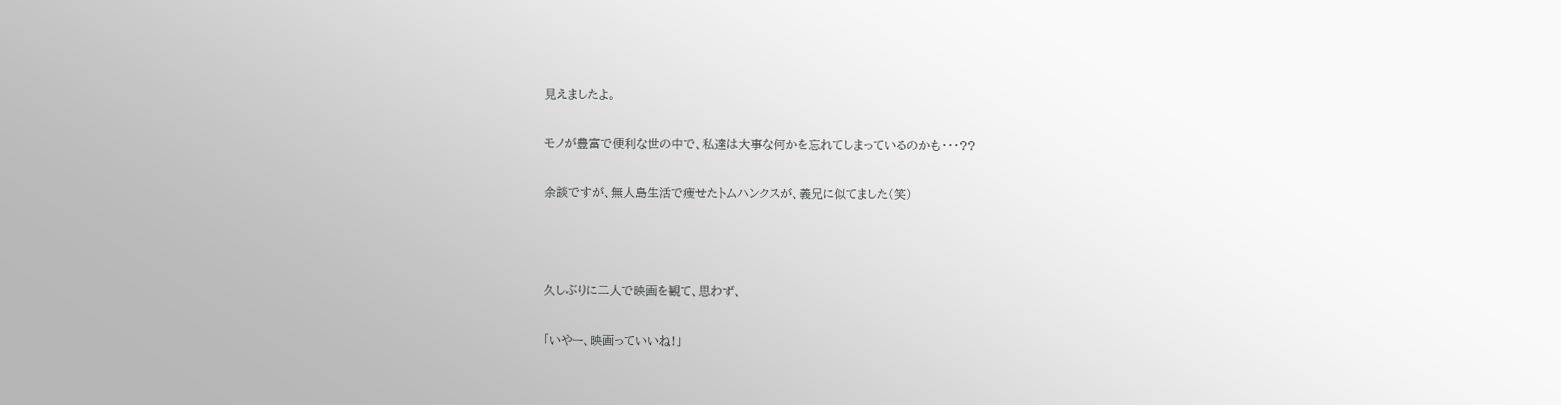見えましたよ。

モノが豊富で便利な世の中で、私達は大事な何かを忘れてしまっているのかも・・・??

余談ですが、無人島生活で痩せたトムハンクスが、義兄に似てました(笑)



久しぶりに二人で映画を観て、思わず、

「いやー、映画っていいね!」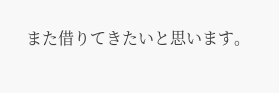また借りてきたいと思います。